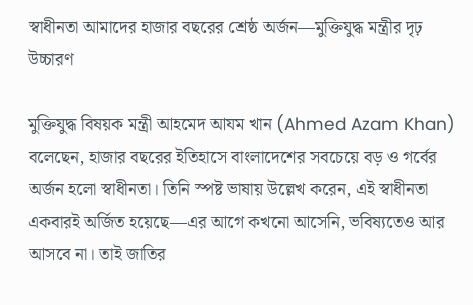স্বাধীনতা আমাদের হাজার বছরের শ্রেষ্ঠ অর্জন—মুক্তিযুদ্ধ মন্ত্রীর দৃঢ় উচ্চারণ

মুক্তিযুদ্ধ বিষয়ক মন্ত্রী আহমেদ আযম খান (Ahmed Azam Khan) বলেছেন, হাজার বছরের ইতিহাসে বাংলাদেশের সবচেয়ে বড় ও গর্বের অর্জন হলো স্বাধীনতা। তিনি স্পষ্ট ভাষায় উল্লেখ করেন, এই স্বাধীনতা একবারই অর্জিত হয়েছে—এর আগে কখনো আসেনি, ভবিষ্যতেও আর আসবে না। তাই জাতির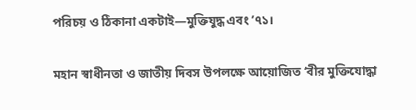পরিচয় ও ঠিকানা একটাই—মুক্তিযুদ্ধ এবং ’৭১।

মহান স্বাধীনতা ও জাতীয় দিবস উপলক্ষে আয়োজিত ‘বীর মুক্তিযোদ্ধা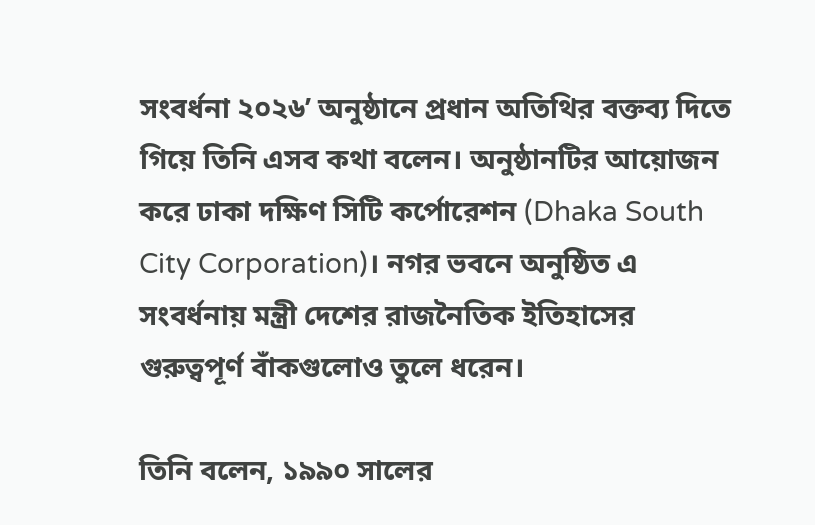সংবর্ধনা ২০২৬’ অনুষ্ঠানে প্রধান অতিথির বক্তব্য দিতে গিয়ে তিনি এসব কথা বলেন। অনুষ্ঠানটির আয়োজন করে ঢাকা দক্ষিণ সিটি কর্পোরেশন (Dhaka South City Corporation)। নগর ভবনে অনুষ্ঠিত এ সংবর্ধনায় মন্ত্রী দেশের রাজনৈতিক ইতিহাসের গুরুত্বপূর্ণ বাঁকগুলোও তুলে ধরেন।

তিনি বলেন, ১৯৯০ সালের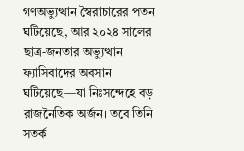গণঅভ্যুত্থান স্বৈরাচারের পতন ঘটিয়েছে, আর ২০২৪ সালের ছাত্র-জনতার অভ্যুত্থান ফ্যাসিবাদের অবসান ঘটিয়েছে—যা নিঃসন্দেহে বড় রাজনৈতিক অর্জন। তবে তিনি সতর্ক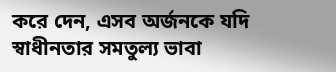করে দেন, এসব অর্জনকে যদি স্বাধীনতার সমতুল্য ভাবা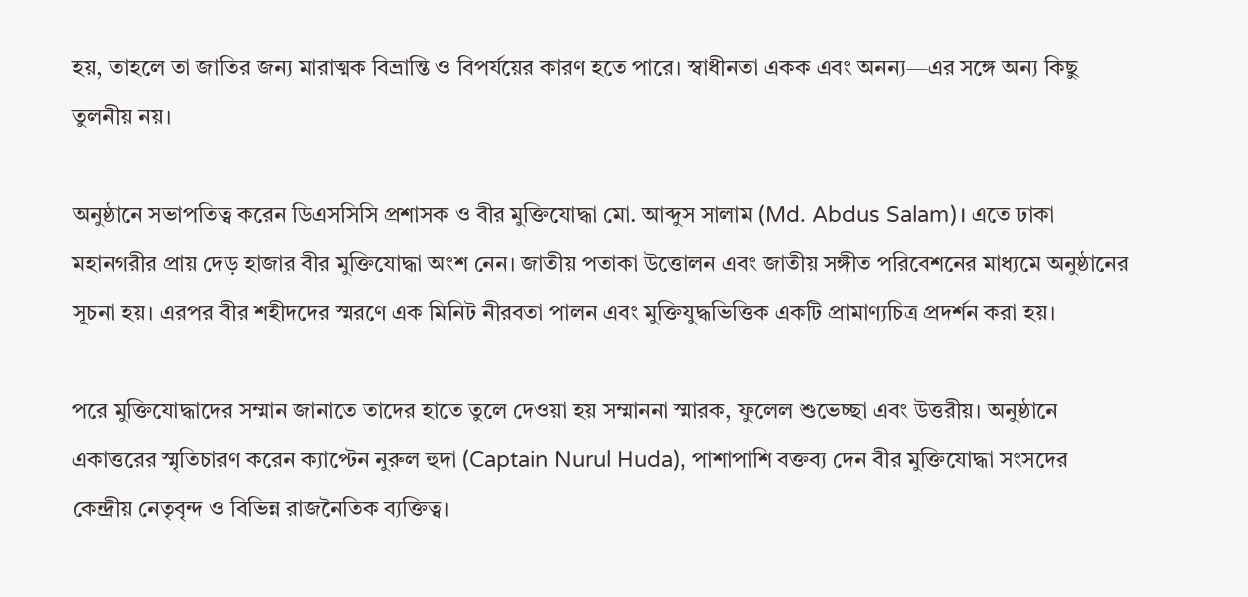হয়, তাহলে তা জাতির জন্য মারাত্মক বিভ্রান্তি ও বিপর্যয়ের কারণ হতে পারে। স্বাধীনতা একক এবং অনন্য—এর সঙ্গে অন্য কিছু তুলনীয় নয়।

অনুষ্ঠানে সভাপতিত্ব করেন ডিএসসিসি প্রশাসক ও বীর মুক্তিযোদ্ধা মো. আব্দুস সালাম (Md. Abdus Salam)। এতে ঢাকা মহানগরীর প্রায় দেড় হাজার বীর মুক্তিযোদ্ধা অংশ নেন। জাতীয় পতাকা উত্তোলন এবং জাতীয় সঙ্গীত পরিবেশনের মাধ্যমে অনুষ্ঠানের সূচনা হয়। এরপর বীর শহীদদের স্মরণে এক মিনিট নীরবতা পালন এবং মুক্তিযুদ্ধভিত্তিক একটি প্রামাণ্যচিত্র প্রদর্শন করা হয়।

পরে মুক্তিযোদ্ধাদের সম্মান জানাতে তাদের হাতে তুলে দেওয়া হয় সম্মাননা স্মারক, ফুলেল শুভেচ্ছা এবং উত্তরীয়। অনুষ্ঠানে একাত্তরের স্মৃতিচারণ করেন ক্যাপ্টেন নুরুল হুদা (Captain Nurul Huda), পাশাপাশি বক্তব্য দেন বীর মুক্তিযোদ্ধা সংসদের কেন্দ্রীয় নেতৃবৃন্দ ও বিভিন্ন রাজনৈতিক ব্যক্তিত্ব।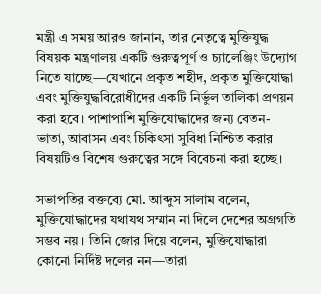মন্ত্রী এ সময় আরও জানান, তার নেতৃত্বে মুক্তিযুদ্ধ বিষয়ক মন্ত্রণালয় একটি গুরুত্বপূর্ণ ও চ্যালেঞ্জিং উদ্যোগ নিতে যাচ্ছে—যেখানে প্রকৃত শহীদ, প্রকৃত মুক্তিযোদ্ধা এবং মুক্তিযুদ্ধবিরোধীদের একটি নির্ভুল তালিকা প্রণয়ন করা হবে। পাশাপাশি মুক্তিযোদ্ধাদের জন্য বেতন-ভাতা, আবাসন এবং চিকিৎসা সুবিধা নিশ্চিত করার বিষয়টিও বিশেষ গুরুত্বের সঙ্গে বিবেচনা করা হচ্ছে।

সভাপতির বক্তব্যে মো. আব্দুস সালাম বলেন, মুক্তিযোদ্ধাদের যথাযথ সম্মান না দিলে দেশের অগ্রগতি সম্ভব নয়। তিনি জোর দিয়ে বলেন, মুক্তিযোদ্ধারা কোনো নির্দিষ্ট দলের নন—তারা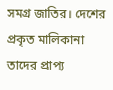সমগ্র জাতির। দেশের প্রকৃত মালিকানা তাদের প্রাপ্য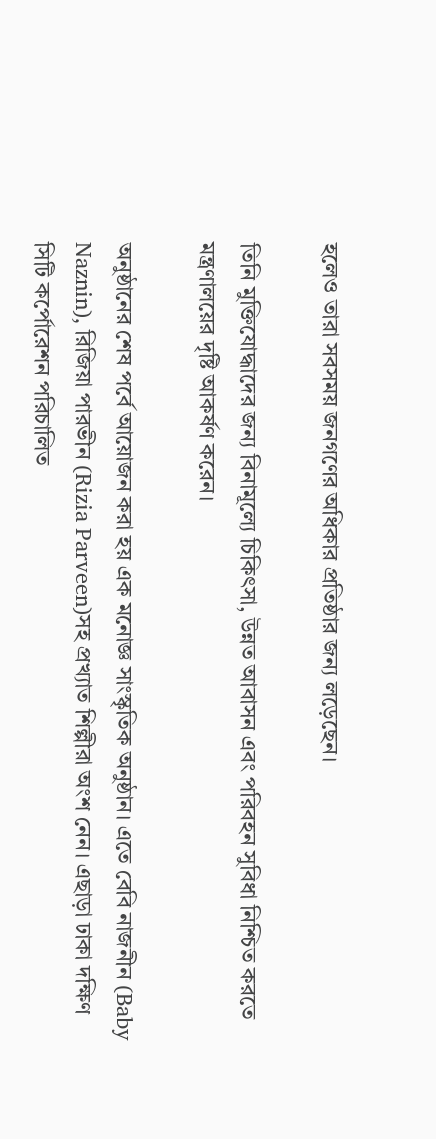হলেও তারা সবসময় জনগণের অধিকার প্রতিষ্ঠার জন্য লড়েছেন।

তিনি মুক্তিযোদ্ধাদের জন্য বিনামূল্যে চিকিৎসা, উন্নত আবাসন এবং পরিবহন সুবিধা নিশ্চিত করতে মন্ত্রণালয়ের দৃষ্টি আকর্ষণ করেন।

অনুষ্ঠানের শেষ পর্বে আয়োজন করা হয় এক মনোজ্ঞ সাংস্কৃতিক অনুষ্ঠান। এতে বেবি নাজনীন (Baby Naznin), রিজিয়া পারভীন (Rizia Parveen)সহ প্রখ্যাত শিল্পীরা অংশ নেন। এছাড়া ঢাকা দক্ষিণ সিটি কর্পোরেশন পরিচালিত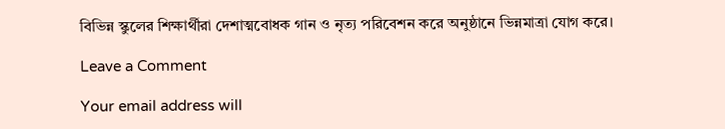বিভিন্ন স্কুলের শিক্ষার্থীরা দেশাত্মবোধক গান ও নৃত্য পরিবেশন করে অনুষ্ঠানে ভিন্নমাত্রা যোগ করে।

Leave a Comment

Your email address will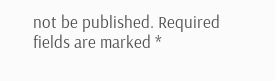not be published. Required fields are marked *